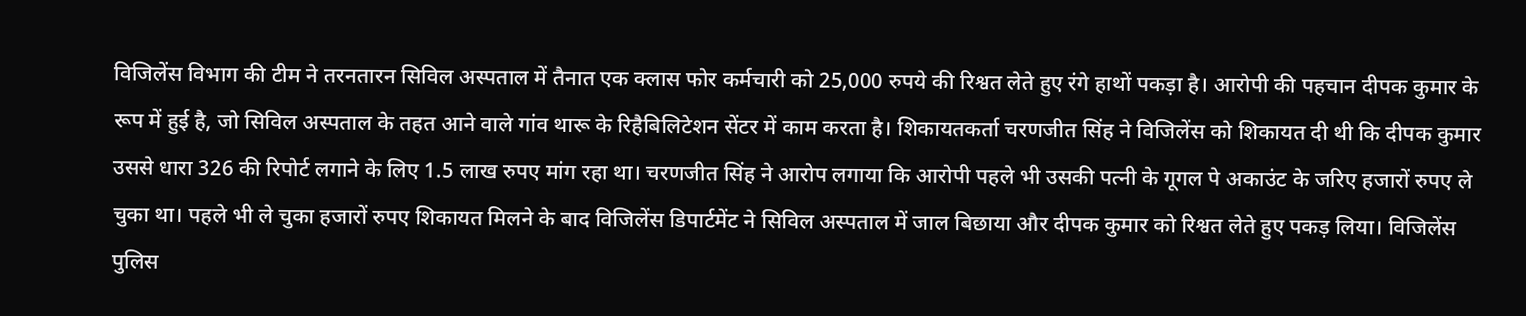विजिलेंस विभाग की टीम ने तरनतारन सिविल अस्पताल में तैनात एक क्लास फोर कर्मचारी को 25,000 रुपये की रिश्वत लेते हुए रंगे हाथों पकड़ा है। आरोपी की पहचान दीपक कुमार के रूप में हुई है, जो सिविल अस्पताल के तहत आने वाले गांव थारू के रिहैबिलिटेशन सेंटर में काम करता है। शिकायतकर्ता चरणजीत सिंह ने विजिलेंस को शिकायत दी थी कि दीपक कुमार उससे धारा 326 की रिपोर्ट लगाने के लिए 1.5 लाख रुपए मांग रहा था। चरणजीत सिंह ने आरोप लगाया कि आरोपी पहले भी उसकी पत्नी के गूगल पे अकाउंट के जरिए हजारों रुपए ले चुका था। पहले भी ले चुका हजारों रुपए शिकायत मिलने के बाद विजिलेंस डिपार्टमेंट ने सिविल अस्पताल में जाल बिछाया और दीपक कुमार को रिश्वत लेते हुए पकड़ लिया। विजिलेंस पुलिस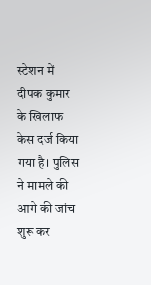स्टेशन में दीपक कुमार के खिलाफ केस दर्ज किया गया है। पुलिस ने मामले की आगे की जांच शुरू कर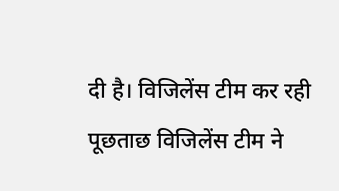दी है। विजिलेंस टीम कर रही पूछताछ विजिलेंस टीम ने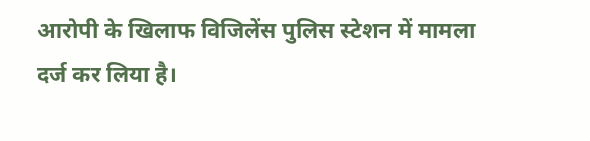आरोपी के खिलाफ विजिलेंस पुलिस स्टेशन में मामला दर्ज कर लिया है।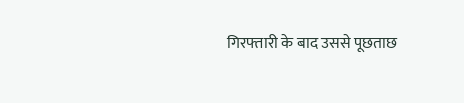गिरफ्तारी के बाद उससे पूछताछ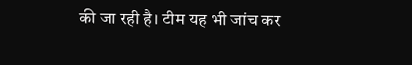की जा रही है। टीम यह भी जांच कर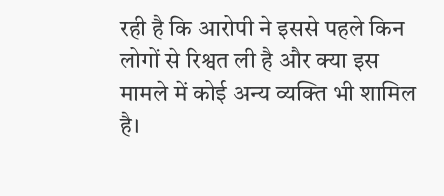रही है कि आरोपी ने इससे पहले किन लोगों से रिश्वत ली है और क्या इस मामले में कोई अन्य व्यक्ति भी शामिल है।